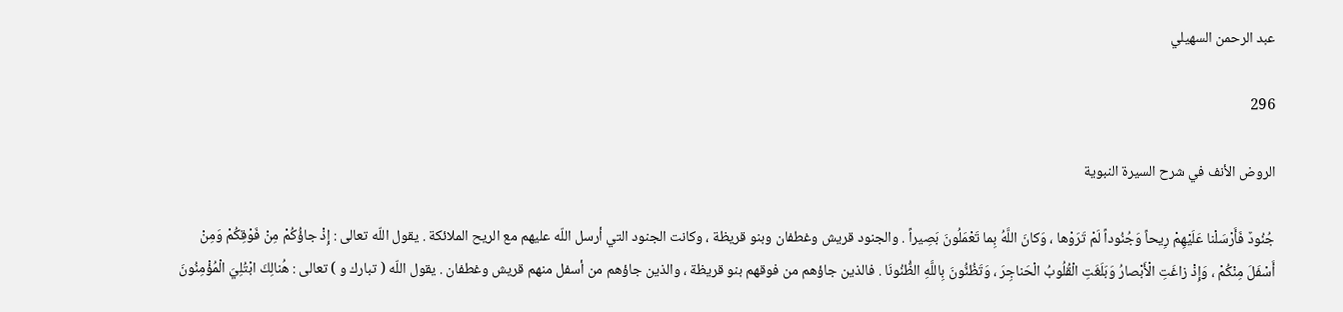عبد الرحمن السهيلي

296

الروض الأنف في شرح السيرة النبوية

جُنُودٌ فَأَرْسَلْنا عَلَيْهِمْ رِيحاً وَجُنُوداً لَمْ تَرَوْها ، وَكانَ اللَّهُ بِما تَعْمَلُونَ بَصِيراً . والجنود قريش وغطفان وبنو قريظة ، وكانت الجنود التي أرسل اللّه عليهم مع الريح الملائكة . يقول اللّه تعالى : إِذْ جاؤُكُمْ مِنْ فَوْقِكُمْ وَمِنْ أَسْفَلَ مِنْكُمْ ، وَإِذْ زاغَتِ الْأَبْصارُ وَبَلَغَتِ الْقُلُوبُ الْحَناجِرَ ، وَتَظُنُّونَ بِاللَّهِ الظُّنُونَا . فالذين جاؤهم من فوقهم بنو قريظة ، والذين جاؤهم من أسفل منهم قريش وغطفان . يقول اللّه ( تبارك و ) تعالى : هُنالِكَ ابْتُلِيَ الْمُؤْمِنُونَ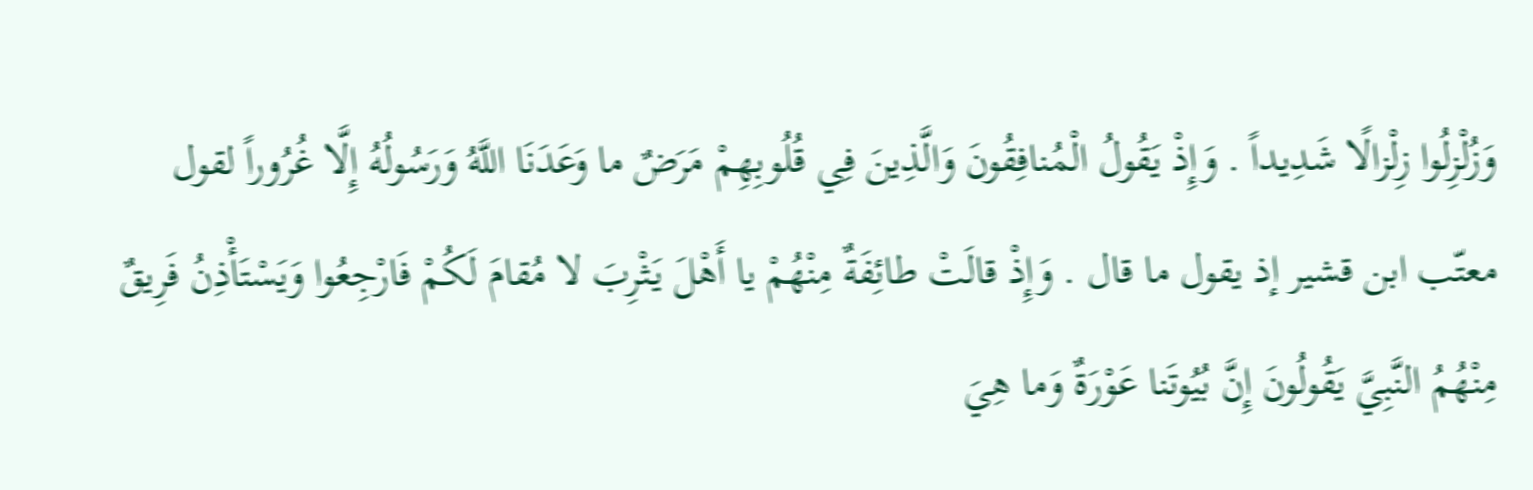وَزُلْزِلُوا زِلْزالًا شَدِيداً . وَإِذْ يَقُولُ الْمُنافِقُونَ وَالَّذِينَ فِي قُلُوبِهِمْ مَرَضٌ ما وَعَدَنَا اللَّهُ وَرَسُولُهُ إِلَّا غُرُوراً لقول معتّب ابن قشير إذ يقول ما قال . وَإِذْ قالَتْ طائِفَةٌ مِنْهُمْ يا أَهْلَ يَثْرِبَ لا مُقامَ لَكُمْ فَارْجِعُوا وَيَسْتَأْذِنُ فَرِيقٌ مِنْهُمُ النَّبِيَّ يَقُولُونَ إِنَّ بُيُوتَنا عَوْرَةٌ وَما هِيَ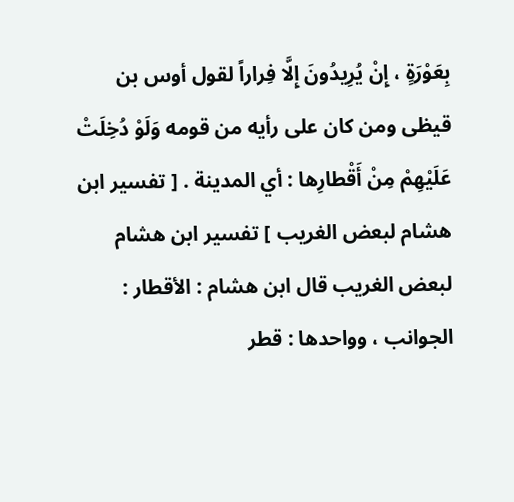بِعَوْرَةٍ ، إِنْ يُرِيدُونَ إِلَّا فِراراً لقول أوس بن قيظى ومن كان على رأيه من قومه وَلَوْ دُخِلَتْ عَلَيْهِمْ مِنْ أَقْطارِها : أي المدينة . [ تفسير ابن هشام لبعض الغريب ] تفسير ابن هشام لبعض الغريب قال ابن هشام : الأقطار : الجوانب ، وواحدها : قطر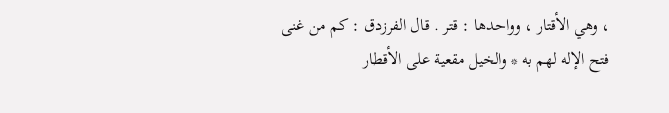، وهي الأقتار ، وواحدها : قتر . قال الفرزدق : كم من غنى فتح الإله لهم به * والخيل مقعية على الأقطار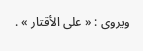ويروى : « على الأقتار » .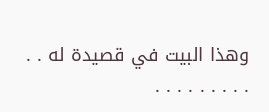وهذا البيت في قصيدة له . . . . . . . . . . .